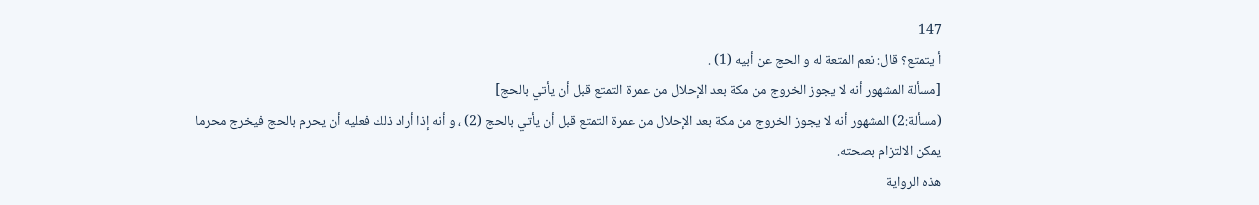147
أ يتمتع؟ قال: نعم المتعة له و الحج عن أبيه (1) .
[مسألة المشهور أنه لا يجوز الخروج من مكة بعد الإحلال من عمرة التمتع قبل أن يأتي بالحج]
(مسألة:2) المشهور أنه لا يجوز الخروج من مكة بعد الإحلال من عمرة التمتع قبل أن يأتي بالحج (2) ، و أنه إذا أراد ذلك فعليه أن يحرم بالحج فيخرج محرما
يمكن الالتزام بصحته.
هذه الرواية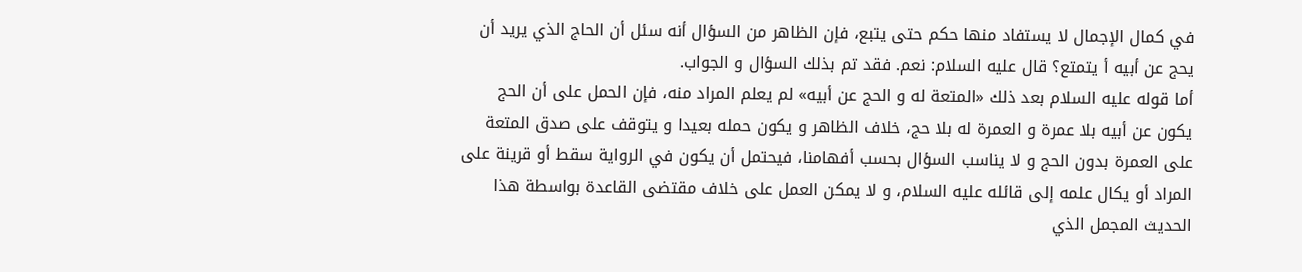في كمال الإجمال لا يستفاد منها حكم حتى يتبع، فإن الظاهر من السؤال أنه سئل أن الحاج الذي يريد أن يحج عن أبيه أ يتمتع؟ قال عليه السلام: نعم. فقد تم بذلك السؤال و الجواب.
أما قوله عليه السلام بعد ذلك «المتعة له و الحج عن أبيه» لم يعلم المراد منه، فإن الحمل على أن الحج يكون عن أبيه بلا عمرة و العمرة له بلا حج، خلاف الظاهر و يكون حمله بعيدا و يتوقف على صدق المتعة على العمرة بدون الحج و لا يناسب السؤال بحسب أفهامنا، فيحتمل أن يكون في الرواية سقط أو قرينة على المراد أو يكال علمه إلى قائله عليه السلام، و لا يمكن العمل على خلاف مقتضى القاعدة بواسطة هذا الحديث المجمل الذي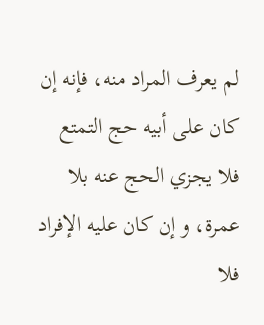لم يعرف المراد منه، فإنه إن كان على أبيه حج التمتع فلا يجزي الحج عنه بلا عمرة، و إن كان عليه الإفراد فلا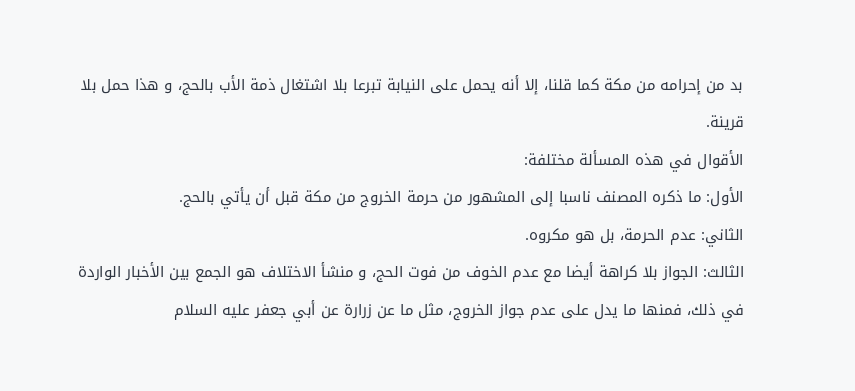بد من إحرامه من مكة كما قلنا، إلا أنه يحمل على النيابة تبرعا بلا اشتغال ذمة الأب بالحج، و هذا حمل بلا قرينة.
الأقوال في هذه المسألة مختلفة:
الأول: ما ذكره المصنف ناسبا إلى المشهور من حرمة الخروج من مكة قبل أن يأتي بالحج.
الثاني: عدم الحرمة، بل هو مكروه.
الثالث: الجواز بلا كراهة أيضا مع عدم الخوف من فوت الحج، و منشأ الاختلاف هو الجمع بين الأخبار الواردة في ذلك، فمنها ما يدل على عدم جواز الخروج، مثل ما عن زرارة عن أبي جعفر عليه السلام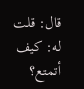قال: قلت له: كيف أتمتع؟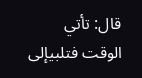قال: تأتي الوقت فتلبيإلى